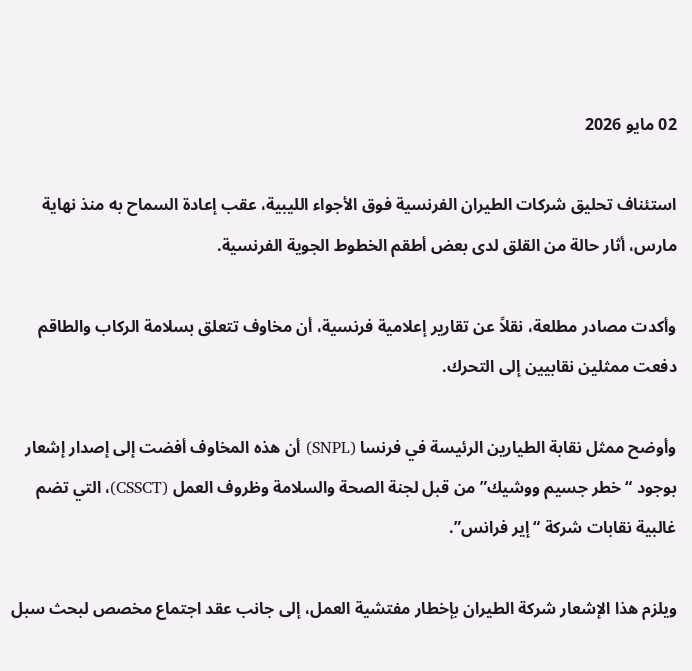02 مايو 2026

استئناف تحليق شركات الطيران الفرنسية فوق الأجواء الليبية، عقب إعادة السماح به منذ نهاية مارس، أثار حالة من القلق لدى بعض أطقم الخطوط الجوية الفرنسية.

وأكدت مصادر مطلعة، نقلاً عن تقارير إعلامية فرنسية، أن مخاوف تتعلق بسلامة الركاب والطاقم دفعت ممثلين نقابيين إلى التحرك.

وأوضح ممثل نقابة الطيارين الرئيسة في فرنسا (SNPL) أن هذه المخاوف أفضت إلى إصدار إشعار بوجود “خطر جسيم ووشيك” من قبل لجنة الصحة والسلامة وظروف العمل (CSSCT)، التي تضم غالبية نقابات شركة “إير فرانس”.

ويلزم هذا الإشعار شركة الطيران بإخطار مفتشية العمل، إلى جانب عقد اجتماع مخصص لبحث سبل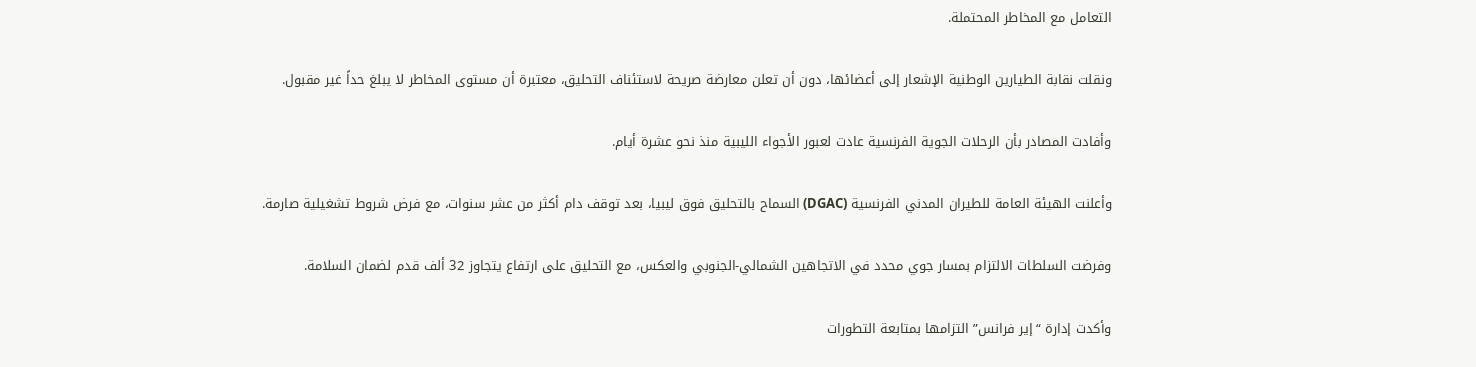التعامل مع المخاطر المحتملة.

ونقلت نقابة الطيارين الوطنية الإشعار إلى أعضائها، دون أن تعلن معارضة صريحة لاستئناف التحليق، معتبرة أن مستوى المخاطر لا يبلغ حداً غير مقبول.

وأفادت المصادر بأن الرحلات الجوية الفرنسية عادت لعبور الأجواء الليبية منذ نحو عشرة أيام.

وأعلنت الهيئة العامة للطيران المدني الفرنسية (DGAC) السماح بالتحليق فوق ليبيا، بعد توقف دام أكثر من عشر سنوات، مع فرض شروط تشغيلية صارمة.

وفرضت السلطات الالتزام بمسار جوي محدد في الاتجاهين الشمالي-الجنوبي والعكس، مع التحليق على ارتفاع يتجاوز 32 ألف قدم لضمان السلامة.

وأكدت إدارة “إير فرانس” التزامها بمتابعة التطورات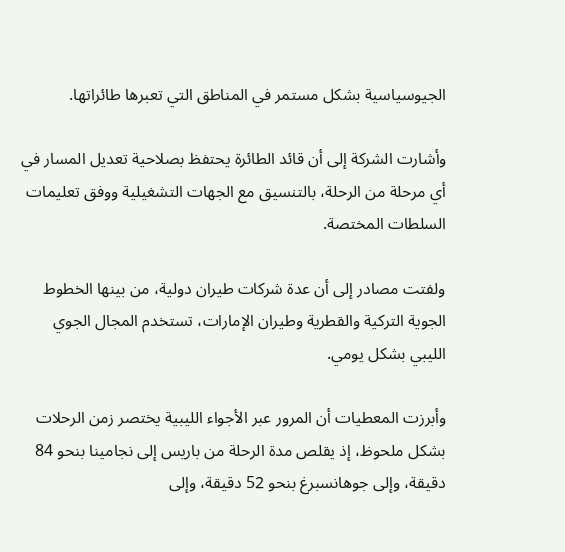الجيوسياسية بشكل مستمر في المناطق التي تعبرها طائراتها.

وأشارت الشركة إلى أن قائد الطائرة يحتفظ بصلاحية تعديل المسار في أي مرحلة من الرحلة، بالتنسيق مع الجهات التشغيلية ووفق تعليمات السلطات المختصة.

ولفتت مصادر إلى أن عدة شركات طيران دولية، من بينها الخطوط الجوية التركية والقطرية وطيران الإمارات، تستخدم المجال الجوي الليبي بشكل يومي.

وأبرزت المعطيات أن المرور عبر الأجواء الليبية يختصر زمن الرحلات بشكل ملحوظ، إذ يقلص مدة الرحلة من باريس إلى نجامينا بنحو 84 دقيقة، وإلى جوهانسبرغ بنحو 52 دقيقة، وإلى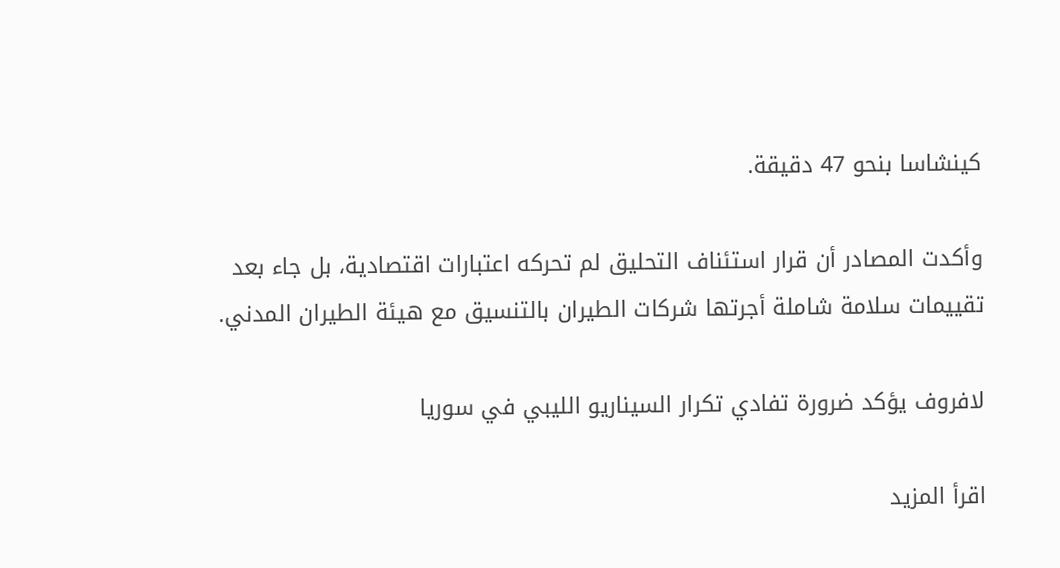كينشاسا بنحو 47 دقيقة.

وأكدت المصادر أن قرار استئناف التحليق لم تحركه اعتبارات اقتصادية، بل جاء بعد تقييمات سلامة شاملة أجرتها شركات الطيران بالتنسيق مع هيئة الطيران المدني.

لافروف يؤكد ضرورة تفادي تكرار السيناريو الليبي في سوريا

اقرأ المزيد